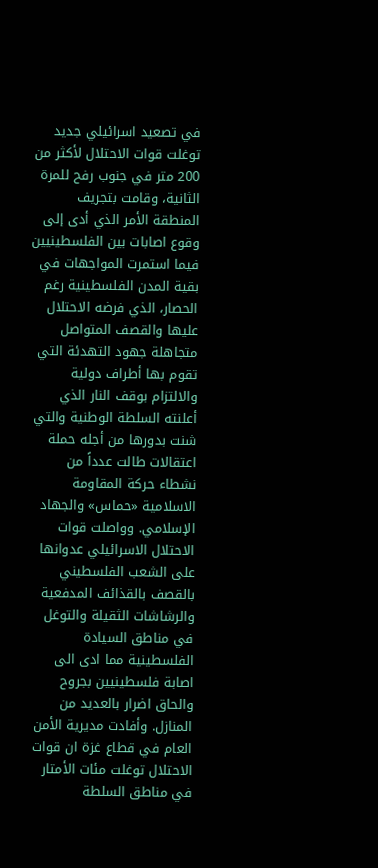في تصعيد اسرائيلي جديد توغلت قوات الاحتلال لأكثر من 200 متر في جنوب رفح للمرة الثانية، وقامت بتجريف المنطقة الأمر الذي أدى إلى وقوع اصابات بين الفلسطينيين فيما استمرت المواجهات في بقية المدن الفلسطينية رغم الحصار، الذي فرضه الاحتلال عليها والقصف المتواصل متجاهلة جهود التهدئة التي تقوم بها أطراف دولية والالتزام بوقف النار الذي أعلنته السلطة الوطنية والتي شنت بدورها من أجله حملة اعتقالات طالت عدداً من نشطاء حركة المقاومة الاسلامية «حماس» والجهاد الإسلامي. وواصلت قوات الاحتلال الاسرائيلي عدوانها على الشعب الفلسطيني بالقصف بالقذائف المدفعية والرشاشات الثقيلة والتوغل في مناطق السيادة الفلسطينية مما ادى الى اصابة فلسطينيين بجروح والحاق اضرار بالعديد من المنازل. وأفادت مديرية الأمن العام في قطاع غزة ان قوات الاحتلال توغلت مئات الأمتار في مناطق السلطة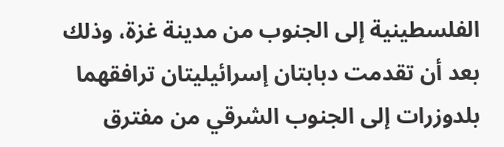الفلسطينية إلى الجنوب من مدينة غزة، وذلك بعد أن تقدمت دبابتان إسرائيليتان ترافقهما بلدوزرات إلى الجنوب الشرقي من مفترق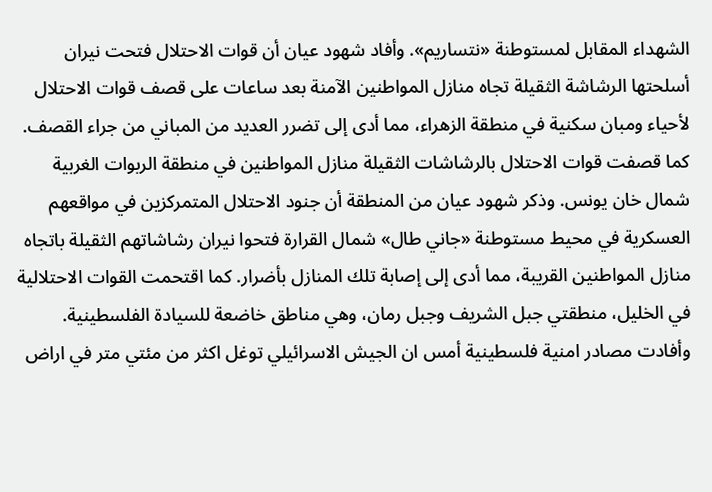الشهداء المقابل لمستوطنة «نتساريم». وأفاد شهود عيان أن قوات الاحتلال فتحت نيران أسلحتها الرشاشة الثقيلة تجاه منازل المواطنين الآمنة بعد ساعات على قصف قوات الاحتلال لأحياء ومبان سكنية في منطقة الزهراء، مما أدى إلى تضرر العديد من المباني من جراء القصف. كما قصفت قوات الاحتلال بالرشاشات الثقيلة منازل المواطنين في منطقة الربوات الغربية شمال خان يونس. وذكر شهود عيان من المنطقة أن جنود الاحتلال المتمركزين في مواقعهم العسكرية في محيط مستوطنة «جاني طال» شمال القرارة فتحوا نيران رشاشاتهم الثقيلة باتجاه منازل المواطنين القريبة، مما أدى إلى إصابة تلك المنازل بأضرار. كما اقتحمت القوات الاحتلالية في الخليل، منطقتي جبل الشريف وجبل رمان، وهي مناطق خاضعة للسيادة الفلسطينية. وأفادت مصادر امنية فلسطينية أمس ان الجيش الاسرائيلي توغل اكثر من مئتي متر في اراض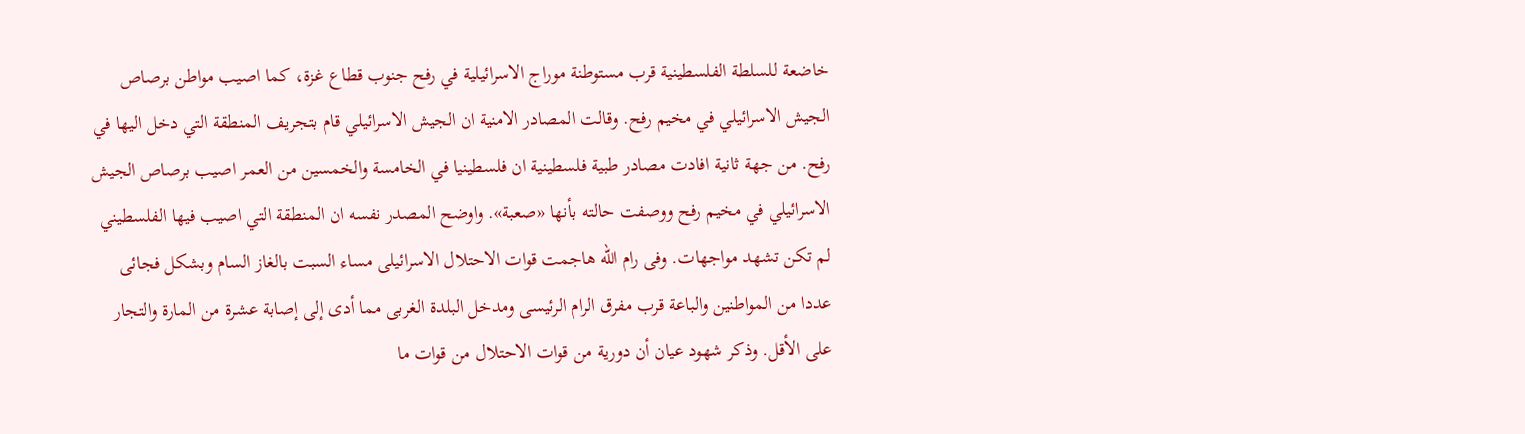خاضعة للسلطة الفلسطينية قرب مستوطنة موراج الاسرائيلية في رفح جنوب قطاع غزة، كما اصيب مواطن برصاص الجيش الاسرائيلي في مخيم رفح. وقالت المصادر الامنية ان الجيش الاسرائيلي قام بتجريف المنطقة التي دخل اليها في رفح. من جهة ثانية افادت مصادر طبية فلسطينية ان فلسطينيا في الخامسة والخمسين من العمر اصيب برصاص الجيش الاسرائيلي في مخيم رفح ووصفت حالته بأنها «صعبة». واوضح المصدر نفسه ان المنطقة التي اصيب فيها الفلسطيني لم تكن تشهد مواجهات. وفى رام الله هاجمت قوات الاحتلال الاسرائيلى مساء السبت بالغاز السام وبشكل فجائى عددا من المواطنين والباعة قرب مفرق الرام الرئيسى ومدخل البلدة الغربى مما أدى إلى إصابة عشرة من المارة والتجار على الأقل. وذكر شهود عيان أن دورية من قوات الاحتلال من قوات ما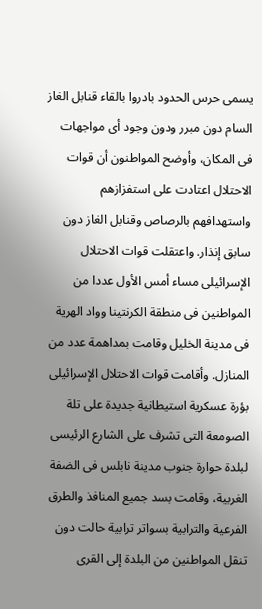يسمى حرس الحدود بادروا بالقاء قنابل الغاز السام دون مبرر ودون وجود أى مواجهات فى المكان، وأوضح المواطنون أن قوات الاحتلال اعتادت على استفزازهم واستهدافهم بالرصاص وقنابل الغاز دون سابق إنذار. واعتقلت قوات الاحتلال الإسرائيلى مساء أمس الأول عددا من المواطنين فى منطقة الكرنتينا وواد الهرية فى مدينة الخليل وقامت بمداهمة عدد من المنازل. وأقامت قوات الاحتلال الإسرائيلى بؤرة عسكرية استيطانية جديدة على تلة الصومعة التى تشرف على الشارع الرئيسى لبلدة حوارة جنوب مدينة نابلس فى الضفة الغربية، وقامت بسد جميع المنافذ والطرق الفرعية والترابية بسواتر ترابية حالت دون تنقل المواطنين من البلدة إلى القرى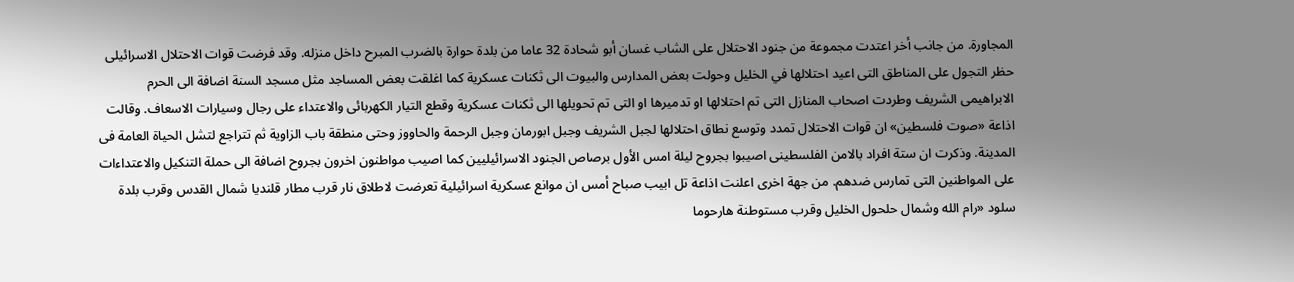المجاورة. من جانب أخر اعتدت مجموعة من جنود الاحتلال على الشاب غسان أبو شحادة 32 عاما من بلدة حوارة بالضرب المبرح داخل منزله. وقد فرضت قوات الاحتلال الاسرائيلى حظر التجول على المناطق التى اعيد احتلالها في الخليل وحولت بعض المدارس والبيوت الى ثكنات عسكرية كما اغلقت بعض المساجد مثل مسجد السنة اضافة الى الحرم الابراهيمى الشريف وطردت اصحاب المنازل التى تم احتلالها او تدميرها او التى تم تحويلها الى ثكنات عسكرية وقطع التيار الكهربائى والاعتداء على رجال وسيارات الاسعاف. وقالت اذاعة «صوت فلسطين» ان قوات الاحتلال تمدد وتوسع نطاق احتلالها لجبل الشريف وجبل ابورمان وجبل الرحمة والحاووز وحتى منطقة باب الزاوية ثم تتراجع لتشل الحياة العامة فى المدينة. وذكرت ان ستة افراد بالامن الفلسطينى اصيبوا بجروح ليلة امس الأول برصاص الجنود الاسرائيليين كما اصيب مواطنون اخرون بجروح اضافة الى حملة التنكيل والاعتداءات على المواطنين التى تمارس ضدهم. من جهة اخرى اعلنت اذاعة تل ابيب صباح أمس ان موانع عسكرية اسرائيلية تعرضت لاطلاق نار قرب مطار قلنديا شمال القدس وقرب بلدة سلود «رام الله وشمال حلحول الخليل وقرب مستوطنة هارحوما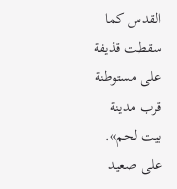القدس كما سقطت قذيفة على مستوطنة قرب مدينة بيت لحم». على صعيد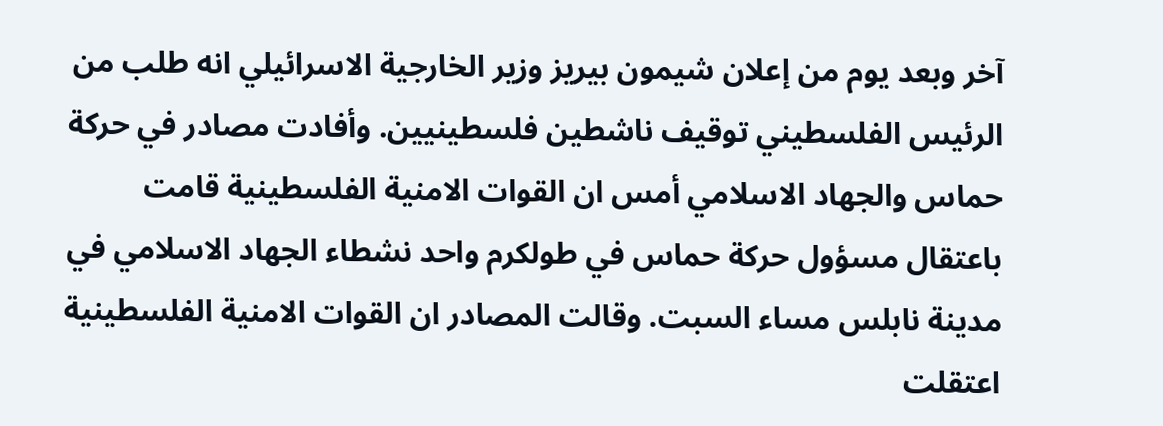آخر وبعد يوم من إعلان شيمون بيريز وزير الخارجية الاسرائيلي انه طلب من الرئيس الفلسطيني توقيف ناشطين فلسطينيين. وأفادت مصادر في حركة حماس والجهاد الاسلامي أمس ان القوات الامنية الفلسطينية قامت باعتقال مسؤول حركة حماس في طولكرم واحد نشطاء الجهاد الاسلامي في مدينة نابلس مساء السبت. وقالت المصادر ان القوات الامنية الفلسطينية اعتقلت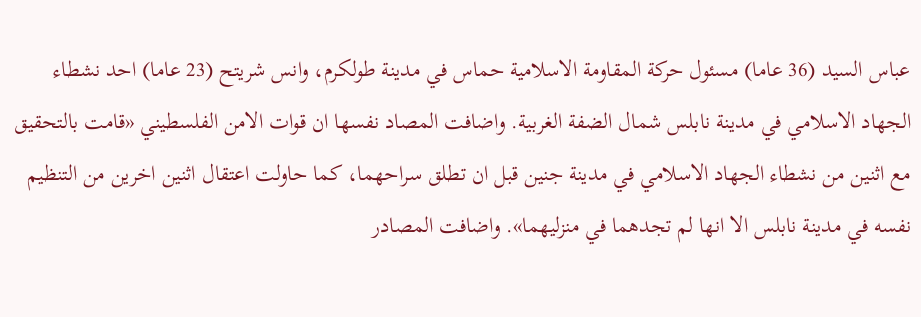عباس السيد (36 عاما) مسئول حركة المقاومة الاسلامية حماس في مدينة طولكرم، وانس شريتح (23 عاما) احد نشطاء الجهاد الاسلامي في مدينة نابلس شمال الضفة الغربية. واضافت المصاد نفسها ان قوات الامن الفلسطيني «قامت بالتحقيق مع اثنين من نشطاء الجهاد الاسلامي في مدينة جنين قبل ان تطلق سراحهما، كما حاولت اعتقال اثنين اخرين من التنظيم نفسه في مدينة نابلس الا انها لم تجدهما في منزليهما». واضافت المصادر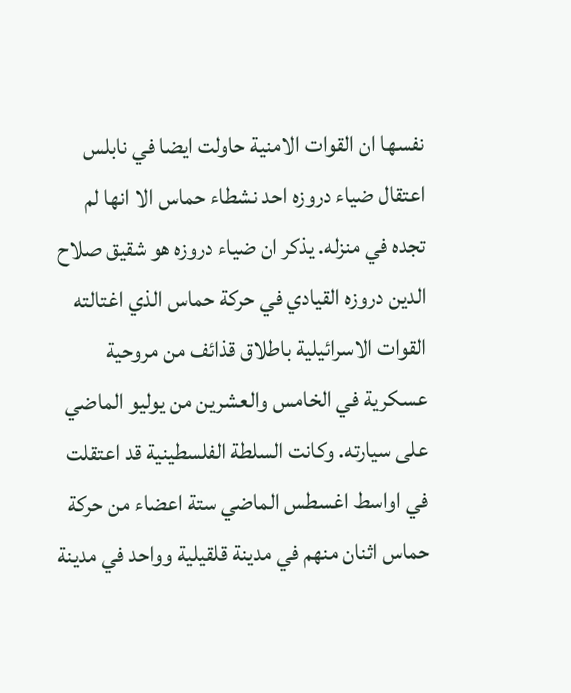نفسها ان القوات الامنية حاولت ايضا في نابلس اعتقال ضياء دروزه احد نشطاء حماس الا انها لم تجده في منزله. يذكر ان ضياء دروزه هو شقيق صلاح الدين دروزه القيادي في حركة حماس الذي اغتالته القوات الاسرائيلية باطلاق قذائف من مروحية عسكرية في الخامس والعشرين من يوليو الماضي على سيارته. وكانت السلطة الفلسطينية قد اعتقلت في اواسط اغسطس الماضي ستة اعضاء من حركة حماس اثنان منهم في مدينة قلقيلية وواحد في مدينة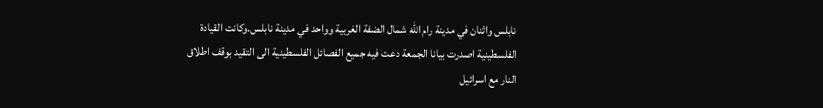نابلس واثنان في مدينة رام الله شمال الضفة الغربية وواحد في مدينة نابلس.وكانت القيادة الفلسطينية اصدرت بيانا الجمعة دعت فيه جميع الفصائل الفلسطينية الى التقيد بوقف اطلاق النار مع اسرائيل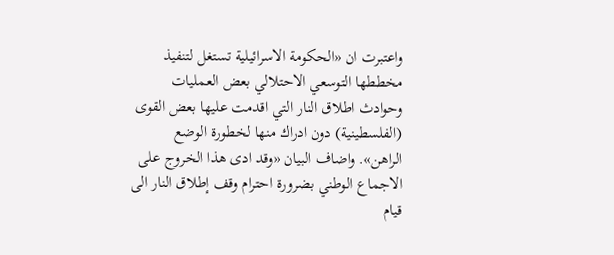واعتبرت ان «الحكومة الاسرائيلية تستغل لتنفيذ مخططها التوسعي الاحتلالي بعض العمليات وحوادث اطلاق النار التي اقدمت عليها بعض القوى (الفلسطينية) دون ادراك منها لخطورة الوضع الراهن». واضاف البيان «وقد ادى هذا الخروج على الاجماع الوطني بضرورة احترام وقف إطلاق النار الى قيام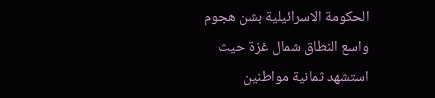الحكومة الاسرائيلية بشن هجوم واسع النطاق شمال غزة حيث استشهد ثمانية مواطنين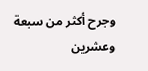وجرح أكثر من سبعة وعشرين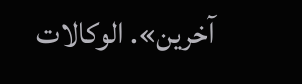آخرين». الوكالات